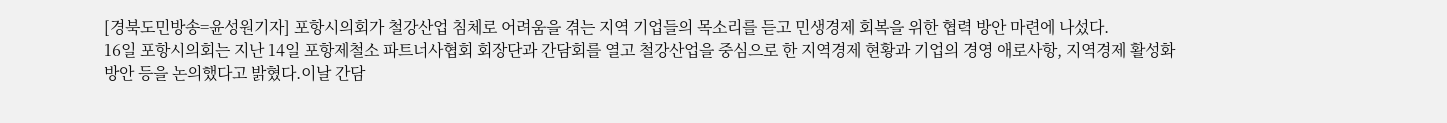[경북도민방송=윤성원기자] 포항시의회가 철강산업 침체로 어려움을 겪는 지역 기업들의 목소리를 듣고 민생경제 회복을 위한 협력 방안 마련에 나섰다.
16일 포항시의회는 지난 14일 포항제철소 파트너사협회 회장단과 간담회를 열고 철강산업을 중심으로 한 지역경제 현황과 기업의 경영 애로사항, 지역경제 활성화 방안 등을 논의했다고 밝혔다.이날 간담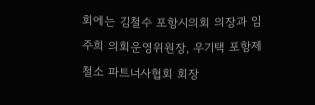회에는 김철수 포항시의회 의장과 임주희 의회운영위원장, 우기택 포항제철소 파트너사협회 회장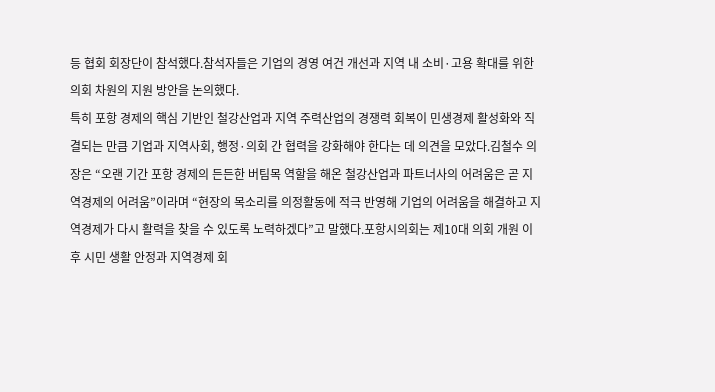등 협회 회장단이 참석했다.참석자들은 기업의 경영 여건 개선과 지역 내 소비·고용 확대를 위한 의회 차원의 지원 방안을 논의했다.
특히 포항 경제의 핵심 기반인 철강산업과 지역 주력산업의 경쟁력 회복이 민생경제 활성화와 직결되는 만큼 기업과 지역사회, 행정·의회 간 협력을 강화해야 한다는 데 의견을 모았다.김철수 의장은 “오랜 기간 포항 경제의 든든한 버팀목 역할을 해온 철강산업과 파트너사의 어려움은 곧 지역경제의 어려움”이라며 “현장의 목소리를 의정활동에 적극 반영해 기업의 어려움을 해결하고 지역경제가 다시 활력을 찾을 수 있도록 노력하겠다”고 말했다.포항시의회는 제10대 의회 개원 이후 시민 생활 안정과 지역경제 회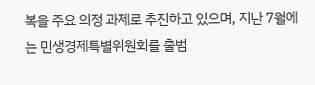복을 주요 의정 과제로 추진하고 있으며, 지난 7월에는 민생경제특별위원회를 출범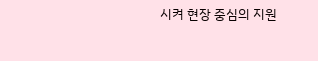시켜 현장 중심의 지원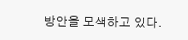방안을 모색하고 있다.